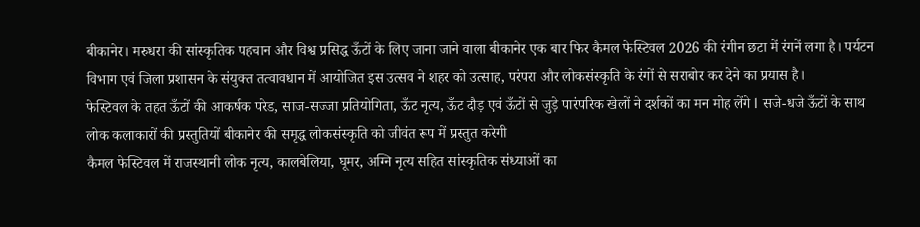बीकानेर। मरुधरा की सांस्कृतिक पहचान और विश्व प्रसिद्ध ऊँटों के लिए जाना जाने वाला बीकानेर एक बार फिर कैमल फेस्टिवल 2026 की रंगीन छटा में रंगनें लगा है। पर्यटन विभाग एवं जिला प्रशासन के संयुक्त तत्वावधान में आयोजित इस उत्सव ने शहर को उत्साह, परंपरा और लोकसंस्कृति के रंगों से सराबोर कर देने का प्रयास है।
फेस्टिवल के तहत ऊँटों की आकर्षक परेड, साज-सज्जा प्रतियोगिता, ऊँट नृत्य, ऊँट दौड़ एवं ऊँटों से जुड़े पारंपरिक खेलों ने दर्शकों का मन मोह लेंगे l सजे-धजे ऊँटों के साथ लोक कलाकारों की प्रस्तुतियों बीकानेर की समृद्ध लोकसंस्कृति को जीवंत रूप में प्रस्तुत करेगी
कैमल फेस्टिवल में राजस्थानी लोक नृत्य, कालबेलिया, घूमर, अग्नि नृत्य सहित सांस्कृतिक संध्याओं का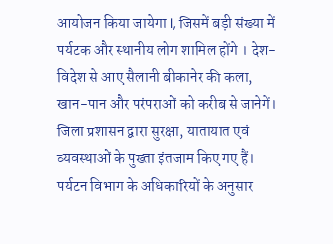आयोजन किया जायेगा l, जिसमें बड़ी संख्या में पर्यटक और स्थानीय लोग शामिल होंगे । देश-विदेश से आए सैलानी बीकानेर की कला, खान-पान और परंपराओं को करीब से जानेगें।
जिला प्रशासन द्वारा सुरक्षा, यातायात एवं व्यवस्थाओं के पुख्ता इंतजाम किए गए हैं। पर्यटन विभाग के अधिकारियों के अनुसार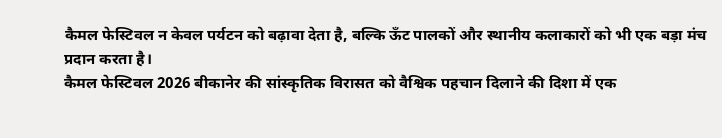कैमल फेस्टिवल न केवल पर्यटन को बढ़ावा देता है, बल्कि ऊँट पालकों और स्थानीय कलाकारों को भी एक बड़ा मंच प्रदान करता है।
कैमल फेस्टिवल 2026 बीकानेर की सांस्कृतिक विरासत को वैश्विक पहचान दिलाने की दिशा में एक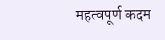महत्वपूर्ण कदम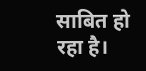साबित हो रहा है।